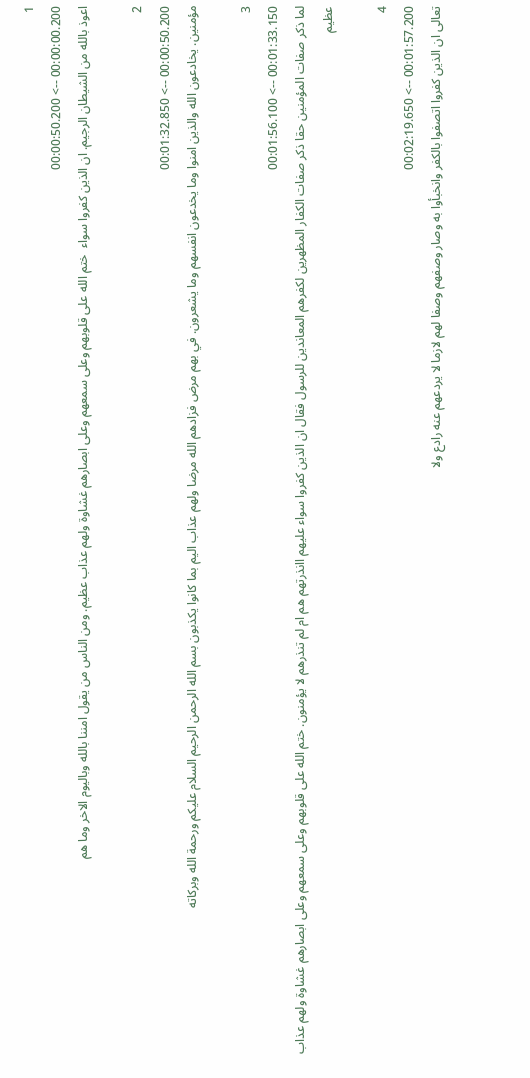1
00:00:00.200 --> 00:00:50.200
اعوذ بالله من الشيطان الرجيم. ان الذين كفروا سواء  ختم الله على قلوبهم وعلى سمعهم وعلى ابصارهم غشاوة ولهم عذاب عظيم. ومن الناس من يقول امننا بالله وباليوم الاخر وما هم

2
00:00:50.200 --> 00:01:32.850
مؤمنين. يخادعون الله والذين امنوا وما يخدعون انفسهم وما يشعرون. في بهم مرض فزادهم الله مرضا ولهم عذاب اليم بما كانوا يكذبون بسم الله الرحمن الرحيم السلام عليكم ورحمة الله وبركاته

3
00:01:33.150 --> 00:01:56.100
لما ذكر صفات المؤمنين حقا ذكر صفات الكفار المظهرين لكفرهم المعاندين للرسول فقال ان الذين كفروا سواء عليهم اانذرتهم هم ام لم تنذرهم لا يؤمنون. ختم الله على قلوبهم وعلى سمعهم وعلى ابصارهم غشاوة ولهم عذاب عظيم

4
00:01:57.200 --> 00:02:19.650
تعالى ان الذين كفروا اتصفوا بالكفر وانخبأوا به وصار وصفهم وصفا لهم لازما لا يردعهم عنه رادع ولا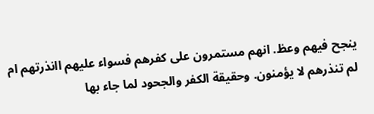ينجح فيهم وعظ. انهم مستمرون على كفرهم فسواء عليهم اانذرتهم ام لم تنذرهم لا يؤمنون. وحقيقة الكفر والجحود لما جاء بها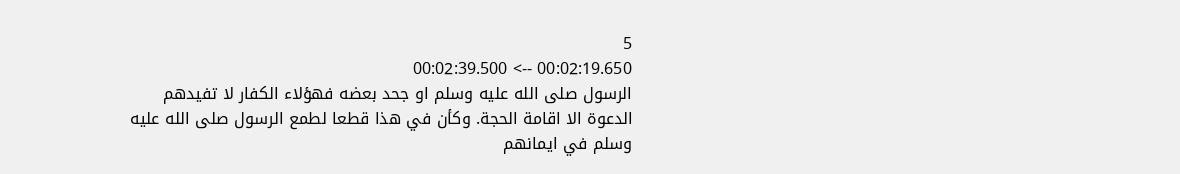5
00:02:19.650 --> 00:02:39.500
الرسول صلى الله عليه وسلم او جحد بعضه فهؤلاء الكفار لا تفيدهم الدعوة الا اقامة الحجة. وكأن في هذا قطعا لطمع الرسول صلى الله عليه وسلم في ايمانهم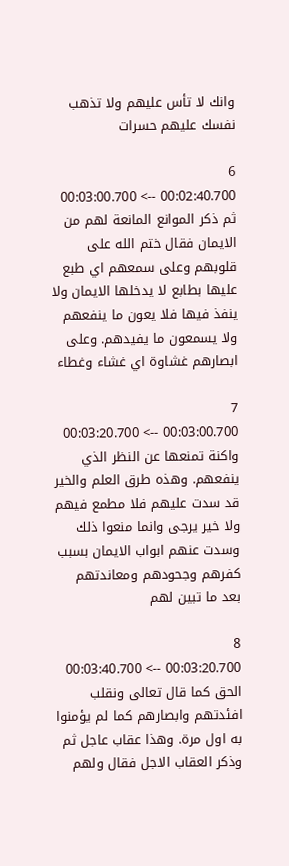وانك لا تأس عليهم ولا تذهب نفسك عليهم حسرات

6
00:02:40.700 --> 00:03:00.700
ثم ذكر الموانع المانعة لهم من الايمان فقال ختم الله على قلوبهم وعلى سمعهم اي طبع عليها بطابع لا يدخلها الايمان ولا ينفذ فيها فلا يعون ما ينفعهم ولا يسمعون ما يفيدهم. وعلى ابصارهم غشاوة اي غشاء وغطاء

7
00:03:00.700 --> 00:03:20.700
واكنة تمنعها عن النظر الذي ينفعهم. وهذه طرق العلم والخير قد سدت عليهم فلا مطمع فيهم ولا خير يرجى وانما منعوا ذلك وسدت عنهم ابواب الايمان بسبب كفرهم وجحودهم ومعاندتهم بعد ما تبين لهم

8
00:03:20.700 --> 00:03:40.700
الحق كما قال تعالى ونقلب افئدتهم وابصارهم كما لم يؤمنوا به اول مرة. وهذا عقاب عاجل ثم وذكر العقاب الاجل فقال ولهم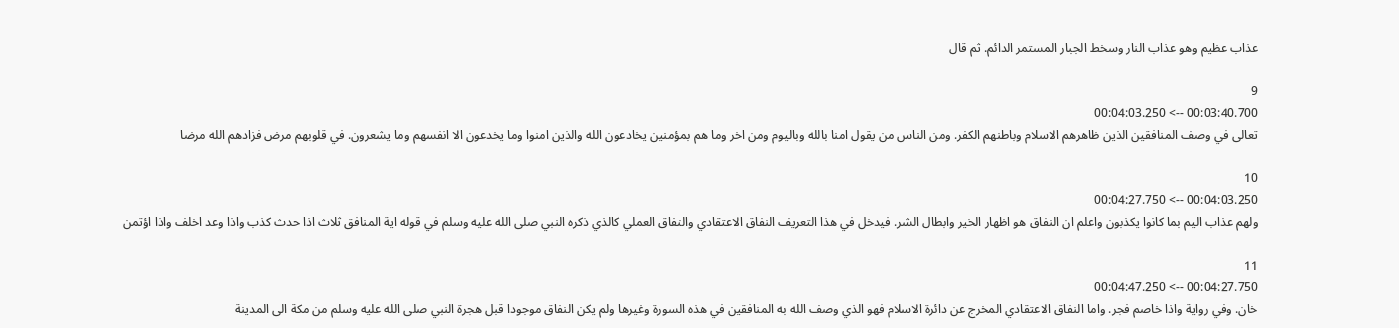عذاب عظيم وهو عذاب النار وسخط الجبار المستمر الدائم. ثم قال

9
00:03:40.700 --> 00:04:03.250
تعالى في وصف المنافقين الذين ظاهرهم الاسلام وباطنهم الكفر. ومن الناس من يقول امنا بالله وباليوم ومن اخر وما هم بمؤمنين يخادعون الله والذين امنوا وما يخدعون الا انفسهم وما يشعرون. في قلوبهم مرض فزادهم الله مرضا

10
00:04:03.250 --> 00:04:27.750
ولهم عذاب اليم بما كانوا يكذبون واعلم ان النفاق هو اظهار الخير وابطال الشر. فيدخل في هذا التعريف النفاق الاعتقادي والنفاق العملي كالذي ذكره النبي صلى الله عليه وسلم في قوله اية المنافق ثلاث اذا حدث كذب واذا وعد اخلف واذا اؤتمن

11
00:04:27.750 --> 00:04:47.250
خان. وفي رواية واذا خاصم فجر. واما النفاق الاعتقادي المخرج عن دائرة الاسلام فهو الذي وصف الله به المنافقين في هذه السورة وغيرها ولم يكن النفاق موجودا قبل هجرة النبي صلى الله عليه وسلم من مكة الى المدينة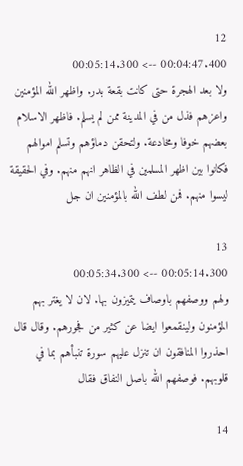12
00:04:47.400 --> 00:05:14.300
ولا بعد الهجرة حتى كانت بقعة بدر. واظهر الله المؤمنين واعزهم فذل من في المدينة ممن لم يسلم. فاظهر الاسلام بعضهم خوفا ومخادعة. ولتحقن دماؤهم وتسلم اموالهم فكانوا بين اظهر المسلمين في الظاهر انهم منهم. وفي الحقيقة ليسوا منهم. فمن لطف الله بالمؤمنين ان جل

13
00:05:14.300 --> 00:05:34.300
ولهم ووصفهم باوصاف يتميزون بها. لان لا يغتر بهم المؤمنون ولينقمعوا ايضا عن كثير من فجورهم. وقال قال احذروا المنافقون ان تنزل عليهم سورة تنبأهم بما في قلوبهم. فوصفهم الله باصل النفاق فقال

14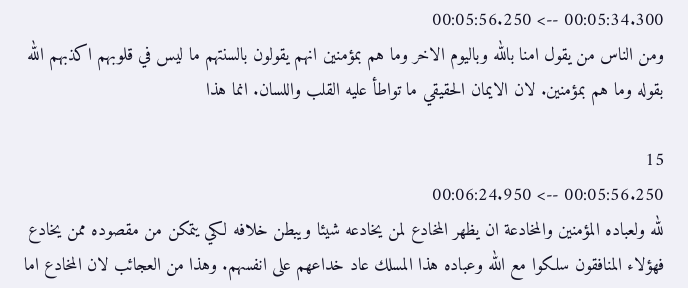00:05:34.300 --> 00:05:56.250
ومن الناس من يقول امنا بالله وباليوم الاخر وما هم بمؤمنين انهم يقولون بالسنتهم ما ليس في قلوبهم اكذبهم الله بقوله وما هم بمؤمنين. لان الايمان الحقيقي ما تواطأ عليه القلب واللسان. انما هذا

15
00:05:56.250 --> 00:06:24.950
لله ولعباده المؤمنين والمخادعة ان يظهر المخادع لمن يخادعه شيئا ويبطن خلافه لكي يتمكن من مقصوده ممن يخادع فهؤلاء المنافقون سلكوا مع الله وعباده هذا المسلك عاد خداعهم على انفسهم. وهذا من العجائب لان المخادع اما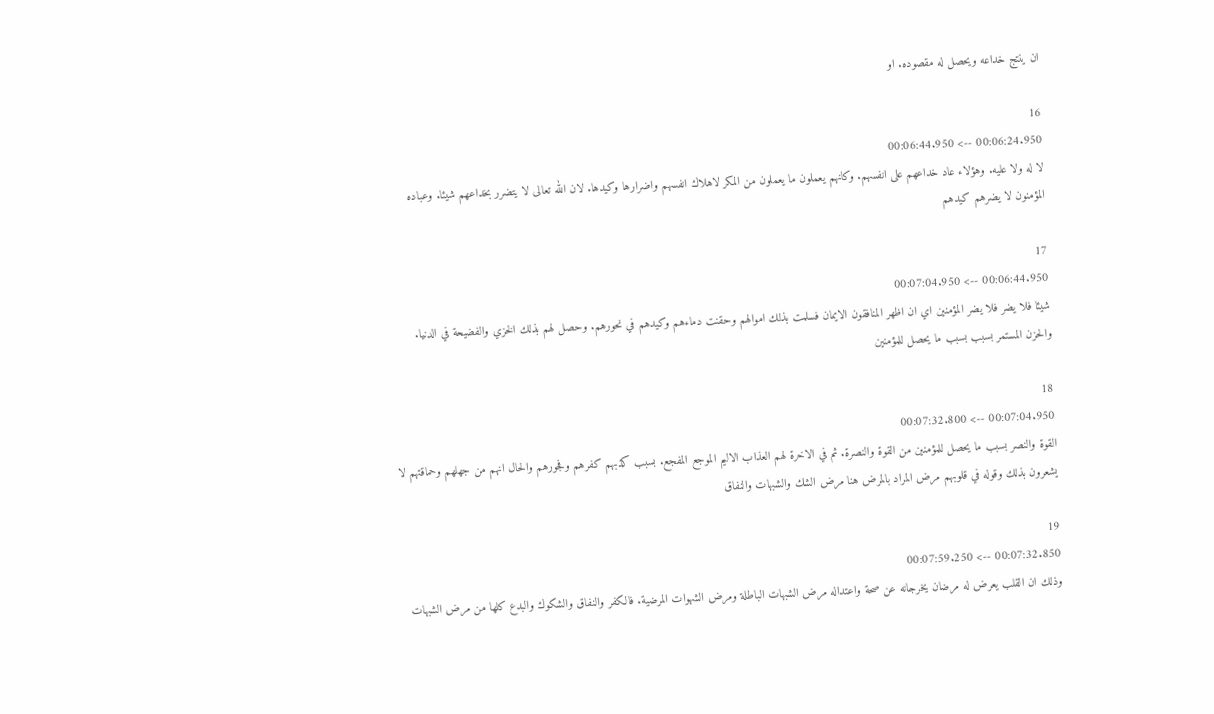ان ينتج خداعه ويحصل له مقصوده. او

16
00:06:24.950 --> 00:06:44.950
لا له ولا عليه. وهؤلاء عاد خداعهم على انفسهم. وكانهم يعملون ما يعملون من المكر لاهلاك انفسهم واضرارها وكيدها. لان الله تعالى لا يتضرر بخداعهم شيئا. وعباده المؤمنون لا يضرهم كيدهم

17
00:06:44.950 --> 00:07:04.950
شيئا فلا يضر فلا يضر المؤمنين اي ان اظهر المنافقون الايمان فسلمت بذلك اموالهم وحقنت دماءهم وكيدهم في نحورهم. وحصل لهم بذلك الخزي والفضيحة في الدنيا. والحزن المستمر بسبب بسبب ما يحصل للمؤمنين

18
00:07:04.950 --> 00:07:32.800
القوة والنصر بسبب ما يحصل للمؤمنين من القوة والنصرة. ثم في الاخرة لهم العذاب الاليم الموجع المفجع. بسبب كذبهم كفرهم وفجورهم والحال انهم من جهلهم وحماقتهم لا يشعرون بذلك وقوله في قلوبهم مرض المراد بالمرض هنا مرض الشك والشبهات والنفاق

19
00:07:32.850 --> 00:07:59.250
وذلك ان القلب يعرض له مرضان يخرجانه عن صحة واعتداله مرض الشبهات الباطلة ومرض الشهوات المرضية. فالكفر والنفاق والشكوك والبدع كلها من مرض الشبهات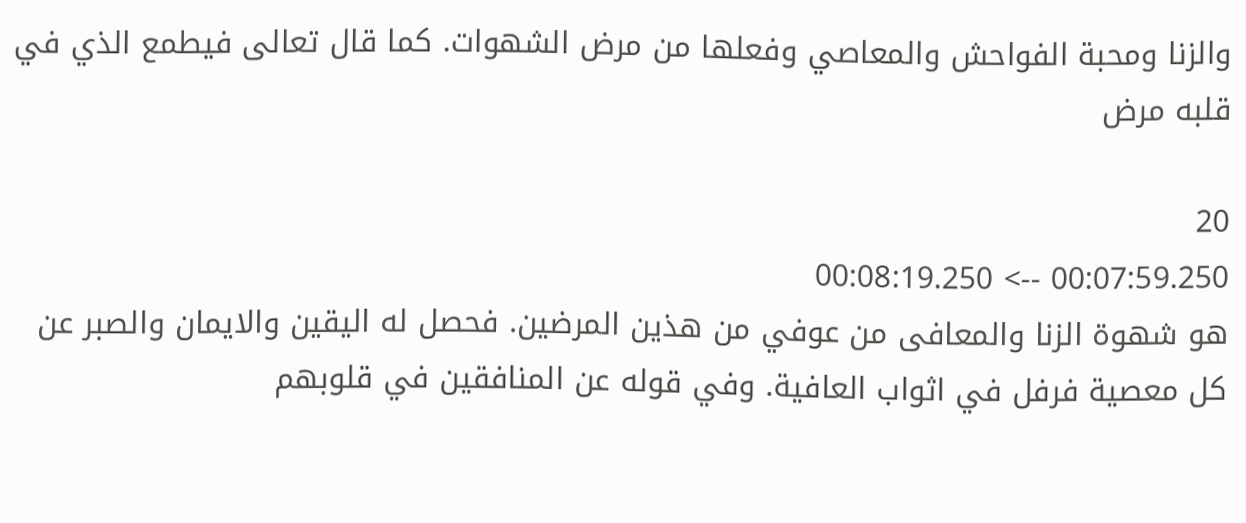والزنا ومحبة الفواحش والمعاصي وفعلها من مرض الشهوات. كما قال تعالى فيطمع الذي في قلبه مرض

20
00:07:59.250 --> 00:08:19.250
هو شهوة الزنا والمعافى من عوفي من هذين المرضين. فحصل له اليقين والايمان والصبر عن كل معصية فرفل في اثواب العافية. وفي قوله عن المنافقين في قلوبهم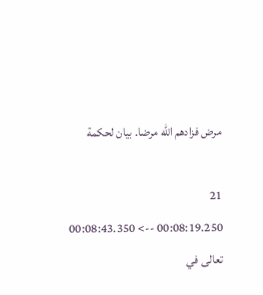مرض فزادهم الله مرضا. بيان لحكمة

21
00:08:19.250 --> 00:08:43.350
تعالى في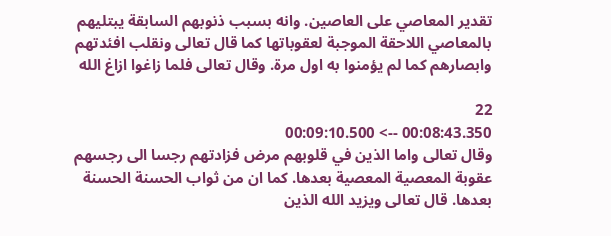تقدير المعاصي على العاصين. وانه بسبب ذنوبهم السابقة يبتليهم بالمعاصي اللاحقة الموجبة لعقوباتها كما قال تعالى ونقلب افئدتهم وابصارهم كما لم يؤمنوا به اول مرة. وقال تعالى فلما زاغوا ازاغ الله

22
00:08:43.350 --> 00:09:10.500
وقال تعالى واما الذين في قلوبهم مرض فزادتهم رجسا الى رجسهم عقوبة المعصية المعصية بعدها. كما ان من ثواب الحسنة الحسنة بعدها. قال تعالى ويزيد الله الذين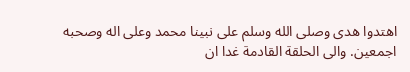اهتدوا هدى وصلى الله وسلم على نبينا محمد وعلى اله وصحبه اجمعين. والى الحلقة القادمة غدا ان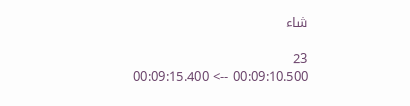شاء

23
00:09:10.500 --> 00:09:15.400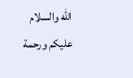الله والسلام عليكم ورحمة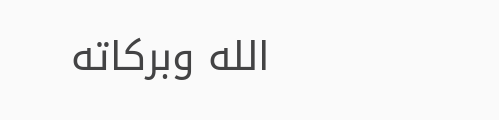الله وبركاته